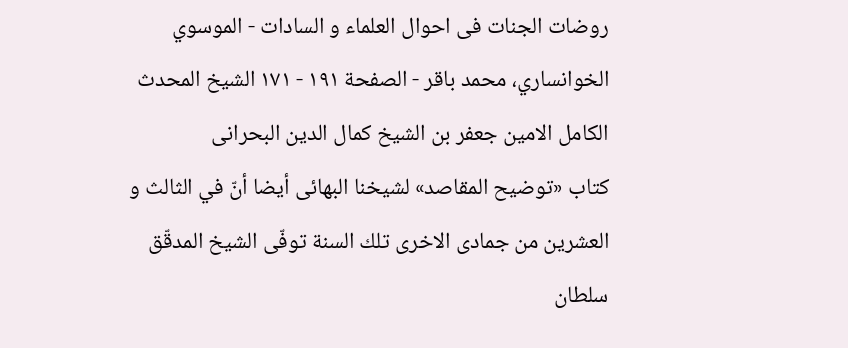روضات الجنات فی احوال العلماء و السادات - الموسوي الخوانساري، محمد باقر - الصفحة ١٩١ - ١٧١ الشيخ المحدث الكامل الامين جعفر بن الشيخ كمال الدين البحرانى
كتاب «توضيح المقاصد» لشيخنا البهائى أيضا أنّ في الثالث و العشرين من جمادى الاخرى تلك السنة توفّى الشيخ المدقّق سلطان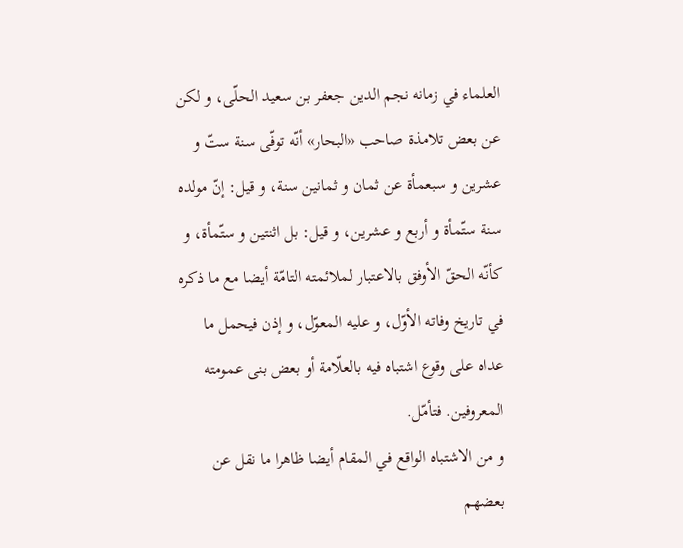العلماء في زمانه نجم الدين جعفر بن سعيد الحلّى، و لكن عن بعض تلامذة صاحب «البحار» أنّه توفّى سنة ستّ و عشرين و سبعمأة عن ثمان و ثمانين سنة، و قيل: إنّ مولده سنة ستّمأة و أربع و عشرين، و قيل: بل اثنتين و ستّمأة، و كأنّه الحقّ الأوفق بالاعتبار لملائمته التامّة أيضا مع ما ذكره في تاريخ وفاته الأوّل، و عليه المعوّل، و إذن فيحمل ما عداه على وقوع اشتباه فيه بالعلّامة أو بعض بنى عمومته المعروفين. فتأمّل.
و من الاشتباه الواقع في المقام أيضا ظاهرا ما نقل عن بعضهم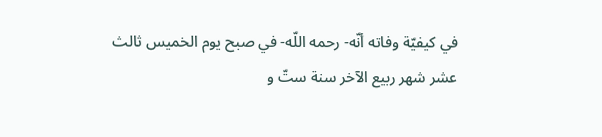في كيفيّة وفاته أنّه- رحمه اللّه- في صبح يوم الخميس ثالث عشر شهر ربيع الآخر سنة ستّ و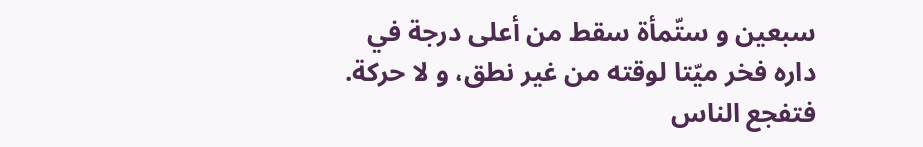سبعين و ستّمأة سقط من أعلى درجة في داره فخر ميّتا لوقته من غير نطق، و لا حركة. فتفجع الناس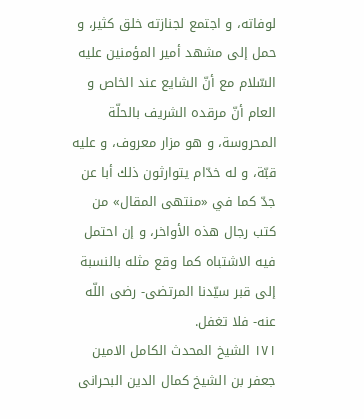لوفاته، و اجتمع لجنازته خلق كثير، و حمل إلى مشهد أمير المؤمنين عليه السّلام مع أنّ الشايع عند الخاص و العام أنّ مرقده الشريف بالحلّة المحروسة، و هو مزار معروف، و عليه قبّة، و له خدّام يتوارثون ذلك أبا عن جدّ كما في «منتهى المقال» من كتب رجال هذه الأواخر، و إن احتمل فيه الاشتباه كما وقع مثله بالنسبة إلى قبر سيّدنا المرتضى- رضى اللّه عنه- فلا تغفل.
١٧١ الشيخ المحدث الكامل الامين جعفر بن الشيخ كمال الدين البحرانى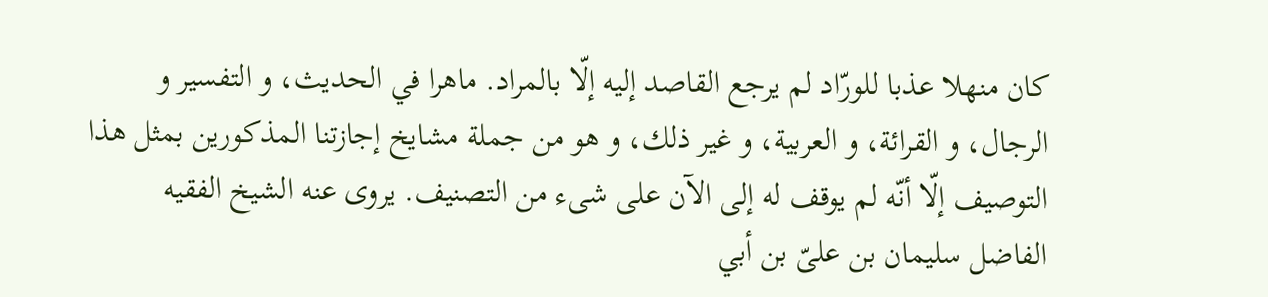كان منهلا عذبا للورّاد لم يرجع القاصد إليه إلّا بالمراد. ماهرا في الحديث، و التفسير و الرجال، و القرائة، و العربية، و غير ذلك، و هو من جملة مشايخ إجازتنا المذكورين بمثل هذا التوصيف إلّا أنّه لم يوقف له إلى الآن على شىء من التصنيف. يروى عنه الشيخ الفقيه الفاضل سليمان بن علىّ بن أبي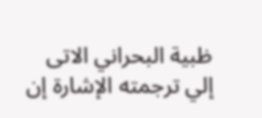ظبية البحراني الاتى إلي ترجمته الإشارة إن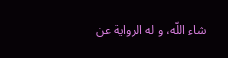شاء اللّه، و له الرواية عن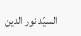السيّد نور الدين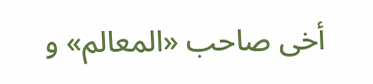أخى صاحب «المعالم» و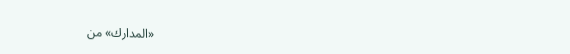«المدارك» من